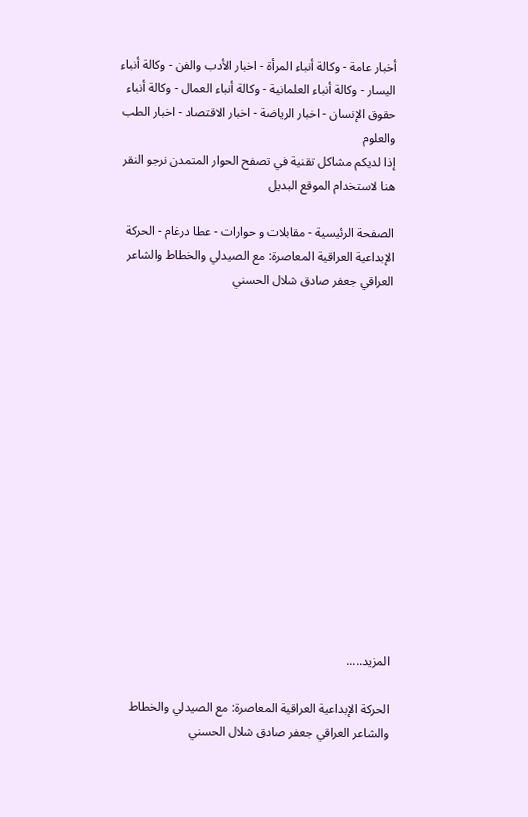أخبار عامة - وكالة أنباء المرأة - اخبار الأدب والفن - وكالة أنباء اليسار - وكالة أنباء العلمانية - وكالة أنباء العمال - وكالة أنباء حقوق الإنسان - اخبار الرياضة - اخبار الاقتصاد - اخبار الطب والعلوم
إذا لديكم مشاكل تقنية في تصفح الحوار المتمدن نرجو النقر هنا لاستخدام الموقع البديل

الصفحة الرئيسية - مقابلات و حوارات - عطا درغام - الحركة الإبداعية العراقية المعاصرة: مع الصيدلي والخطاط والشاعر العراقي جعفر صادق شلال الحسني















المزيد.....

الحركة الإبداعية العراقية المعاصرة: مع الصيدلي والخطاط والشاعر العراقي جعفر صادق شلال الحسني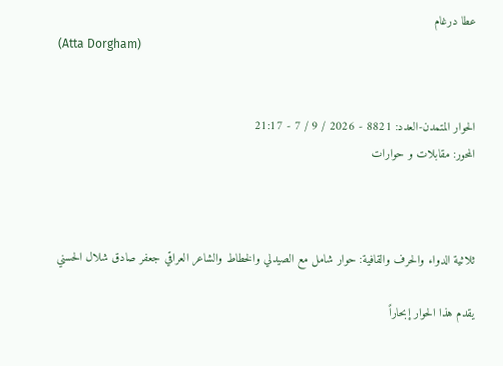عطا درغام
(Atta Dorgham)


الحوار المتمدن-العدد: 8821 - 2026 / 9 / 7 - 21:17
المحور: مقابلات و حوارات



ثلاثية الدواء والحرف والقافية: حوار شامل مع الصيدلي والخطاط والشاعر العراقي جعفر صادق شلال الحسني

يقدم هذا الحوار إبحاراً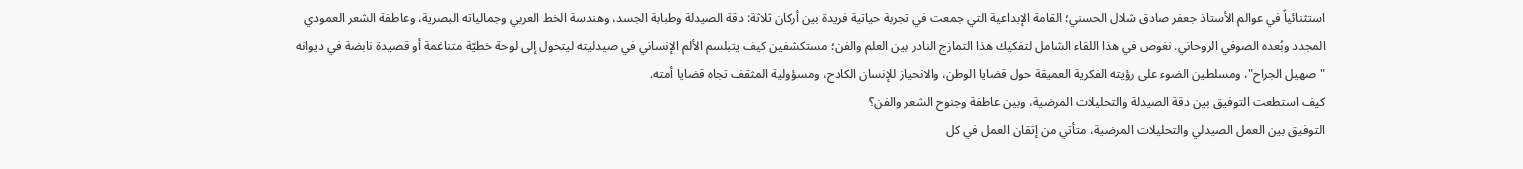استثنائياً في عوالم الأستاذ جعفر صادق شلال الحسني؛ القامة الإبداعية التي جمعت في تجربة حياتية فريدة بين أركان ثلاثة: دقة الصيدلة وطبابة الجسد، وهندسة الخط العربي وجمالياته البصرية، وعاطفة الشعر العمودي المجدد وبُعده الصوفي الروحاني. نغوص في هذا اللقاء الشامل لتفكيك هذا التمازج النادر بين العلم والفن؛ مستكشفين كيف يتبلسم الألم الإنساني في صيدليته ليتحول إلى لوحة خطيّة متناغمة أو قصيدة نابضة في ديوانه "صهيل الجراح"، ومسلطين الضوء على رؤيته الفكرية العميقة حول قضايا الوطن، والانحياز للإنسان الكادح، ومسؤولية المثقف تجاه قضايا أمته.
كيف استطعت التوفيق بين دقة الصيدلة والتحليلات المرضية، وبين عاطفة وجنوح الشعر والفن؟
التوفيق بين العمل الصيدلي والتحليلات المرضية، متأتي من إتقان العمل في كل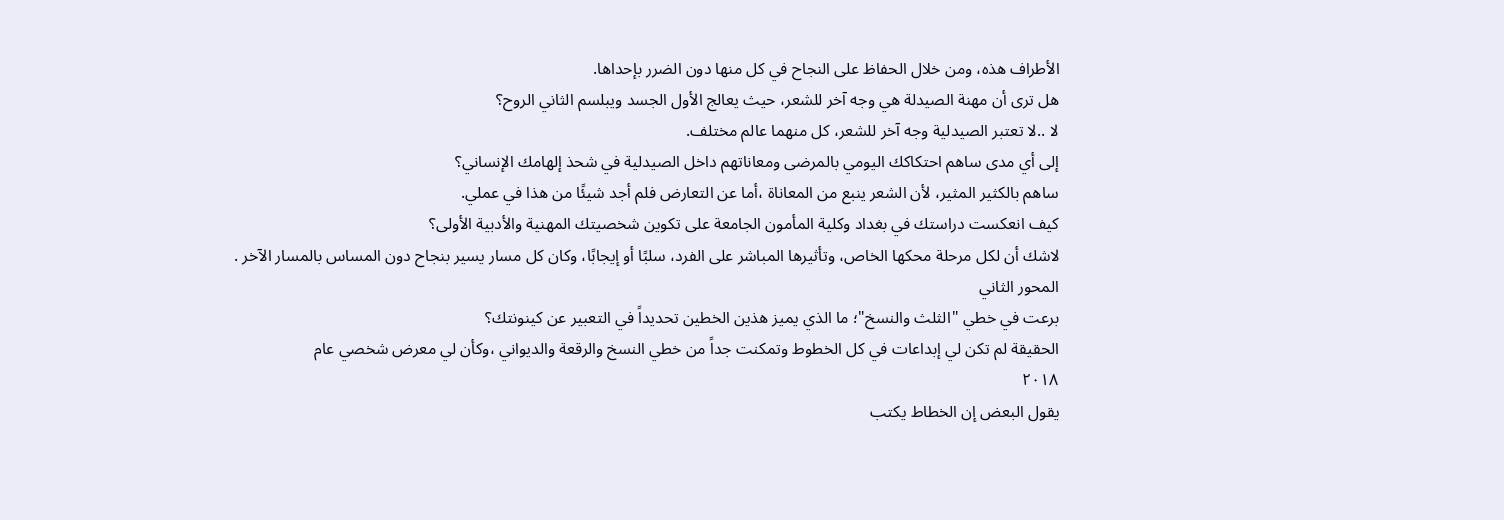الأطراف هذه، ومن خلال الحفاظ على النجاح في كل منها دون الضرر بإحداها.
هل ترى أن مهنة الصيدلة هي وجه آخر للشعر، حيث يعالج الأول الجسد ويبلسم الثاني الروح؟
لا ..لا تعتبر الصيدلية وجه آخر للشعر، كل منهما عالم مختلف.
إلى أي مدى ساهم احتكاكك اليومي بالمرضى ومعاناتهم داخل الصيدلية في شحذ إلهامك الإنساني؟
ساهم بالكثير المثير، لأن الشعر ينبع من المعاناة ،أما عن التعارض فلم أجد شيئًا من هذا في عملي.
كيف انعكست دراستك في بغداد وكلية المأمون الجامعة على تكوين شخصيتك المهنية والأدبية الأولى؟
لاشك أن لكل مرحلة محكها الخاص، وتأثيرها المباشر على الفرد، سلبًا أو إيجابًا، وكان كل مسار يسير بنجاح دون المساس بالمسار الآخر .
المحور الثاني
برعت في خطي "الثلث والنسخ"؛ ما الذي يميز هذين الخطين تحديداً في التعبير عن كينونتك؟
الحقيقة لم تكن لي إبداعات في كل الخطوط وتمكنت جداً من خطي النسخ والرقعة والديواني ،وكأن لي معرض شخصي عام
٢٠١٨
يقول البعض إن الخطاط يكتب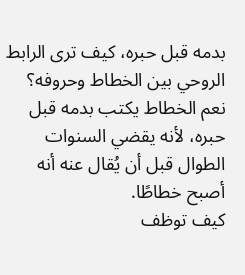بدمه قبل حبره، كيف ترى الرابط الروحي بين الخطاط وحروفه؟
نعم الخطاط يكتب بدمه قبل حبره، لأنه يقضي السنوات الطوال قبل أن يُقال عنه أنه أصبح خطاطًا.
كيف توظف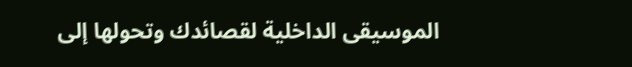الموسيقى الداخلية لقصائدك وتحولها إلى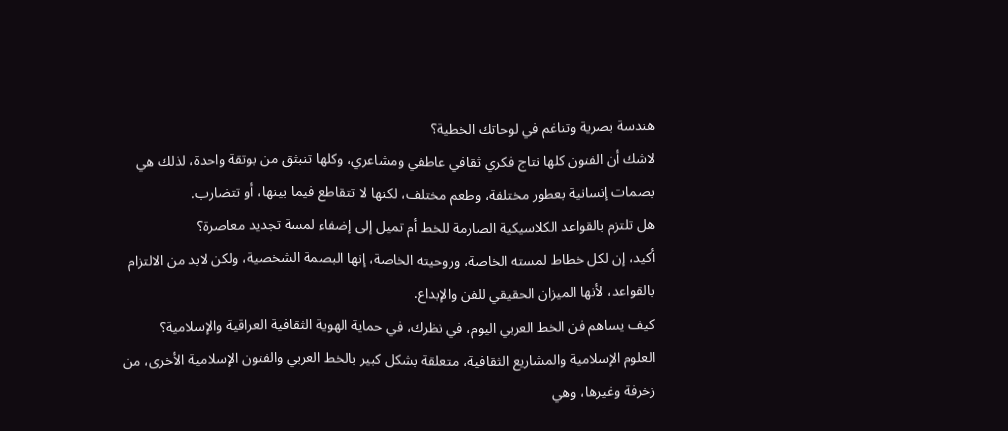هندسة بصرية وتناغم في لوحاتك الخطية؟
لاشك أن الفنون كلها نتاج فكري ثقافي عاطفي ومشاعري، وكلها تنبثق من بوتقة واحدة، لذلك هي بصمات إنسانية بعطور مختلفة، وطعم مختلف، لكنها لا تتقاطع فيما بينها، أو تتضارب.
هل تلتزم بالقواعد الكلاسيكية الصارمة للخط أم تميل إلى إضفاء لمسة تجديد معاصرة؟
أكيد، إن لكل خطاط لمسته الخاصة، وروحيته الخاصة، إنها البصمة الشخصية، ولكن لابد من الالتزام بالقواعد، لأنها الميزان الحقيقي للفن والإبداع.
كيف يساهم فن الخط العربي اليوم، في نظرك، في حماية الهوية الثقافية العراقية والإسلامية؟
العلوم الإسلامية والمشاريع الثقافية، متعلقة بشكل كبير بالخط العربي والفنون الإسلامية الأخرى، من زخرفة وغيرها، وهي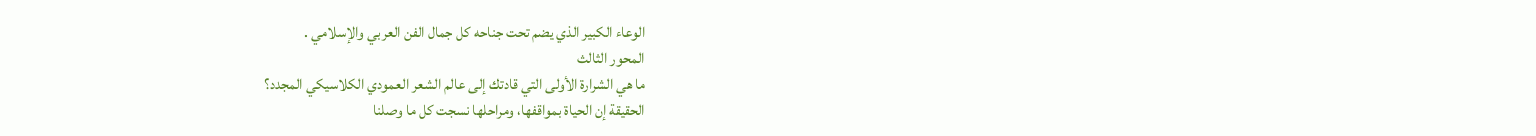الوعاء الكبير الذي يضم تحت جناحه كل جمال الفن العربي والإسلامي .
المحور الثالث
ما هي الشرارة الأولى التي قادتك إلى عالم الشعر العمودي الكلاسيكي المجدد؟
الحقيقة إن الحياة بمواقفها، ومراحلها نسجت كل ما وصلنا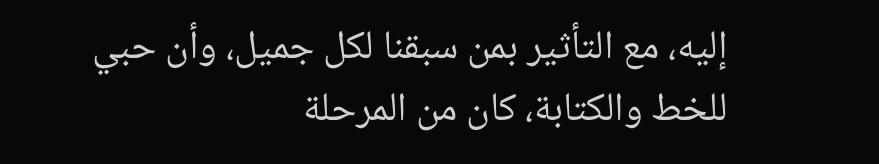إليه، مع التأثير بمن سبقنا لكل جميل، وأن حبي للخط والكتابة، كان من المرحلة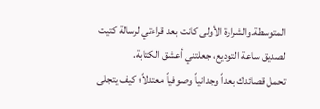المتوسطة.والشرارة الأولى كانت بعد قراءتي لرسالة كتيت لصديق ساعة التوديع، جعلتني أعشق الكتابة.
تحمل قصائدك بعداً وجدانياً وصوفياً معتدلاً؛ كيف يتجلى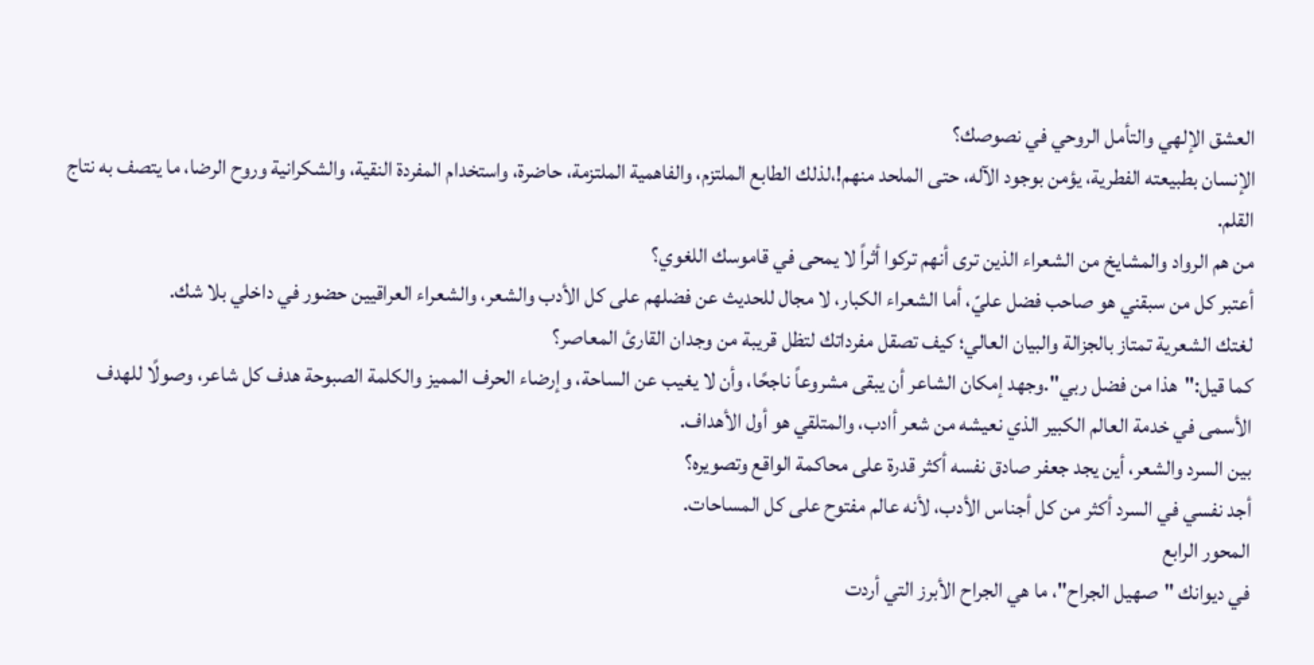العشق الإلهي والتأمل الروحي في نصوصك؟
الإنسان بطبيعته الفطرية، يؤمن بوجود الآله، حتى الملحد منهم!،لذلك الطابع الملتزم، والفاهمية الملتزمة، حاضرة، واستخدام المفردة النقية، والشكرانية وروح الرضا، ما يتصف به نتاج القلم.
من هم الرواد والمشايخ من الشعراء الذين ترى أنهم تركوا أثراً لا يمحى في قاموسك اللغوي؟
أعتبر كل من سبقني هو صاحب فضل عليّ، أما الشعراء الكبار، لا مجال للحديث عن فضلهم على كل الأدب والشعر، والشعراء العراقيين حضور في داخلي بلا شك.
لغتك الشعرية تمتاز بالجزالة والبيان العالي؛ كيف تصقل مفرداتك لتظل قريبة من وجدان القارئ المعاصر؟
كما قيل:"هذا من فضل ربي".وجهد إمكان الشاعر أن يبقى مشروعاً ناجحًا، وأن لا يغيب عن الساحة، وإرضاء الحرف المميز والكلمة الصبوحة هدف كل شاعر، وصولًا للهدف الأسمى في خدمة العالم الكبير الذي نعيشه من شعر أادب، والمتلقي هو أول الأهداف.
بين السرد والشعر، أين يجد جعفر صادق نفسه أكثر قدرة على محاكمة الواقع وتصويره؟
أجد نفسي في السرد أكثر من كل أجناس الأدب، لأنه عالم مفتوح على كل المساحات.
المحور الرابع
في ديوانك "صهيل الجراح"، ما هي الجراح الأبرز التي أردت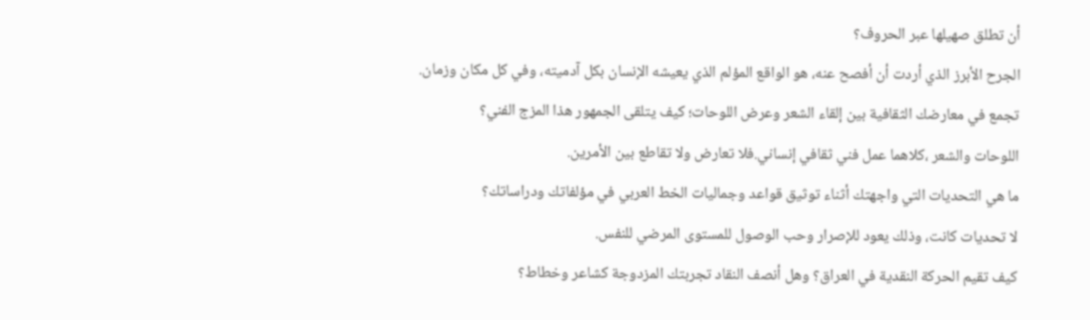أن تطلق صهيلها عبر الحروف؟
الجرح الأبرز الذي أردت أن أفصح عنه، هو الواقع المؤلم الذي يعيشه الإنسان بكل آدميته، وفي كل مكان وزمان.
تجمع في معارضك الثقافية بين إلقاء الشعر وعرض اللوحات؛ كيف يتلقى الجمهور هذا المزج الفني؟
اللوحات والشعر ،كلاهما عمل فني ثقافي إنساني.فلا تعارض ولا تقاطع بين الأمرين.
ما هي التحديات التي واجهتك أثناء توثيق قواعد وجماليات الخط العربي في مؤلفاتك ودراساتك؟
لا تحديات كانت، وذلك يعود للإصرار وحب الوصول للمستوى المرضي للنفس.
كيف تقيم الحركة النقدية في العراق؟ وهل أنصف النقاد تجربتك المزدوجة كشاعر وخطاط؟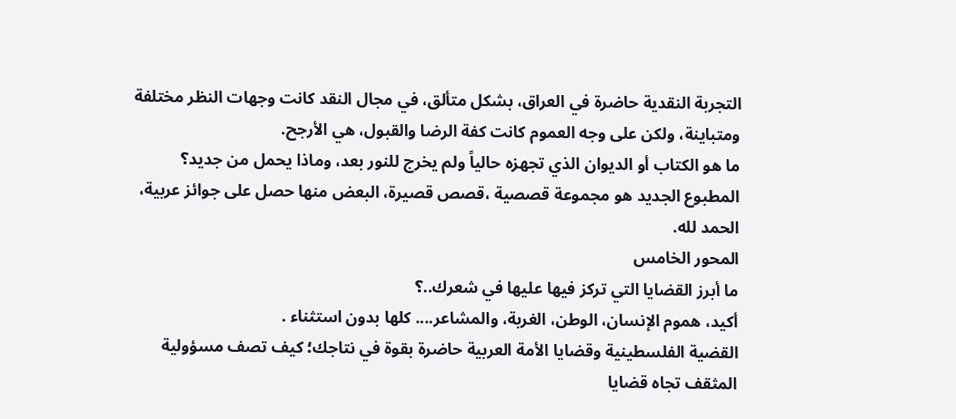التجربة النقدية حاضرة في العراق، بشكل متألق، في مجال النقد كانت وجهات النظر مختلفة ومتباينة، ولكن على وجه العموم كانت كفة الرضا والقبول، هي الأرجح.
ما هو الكتاب أو الديوان الذي تجهزه حالياً ولم يخرج للنور بعد، وماذا يحمل من جديد؟
المطبوع الجديد هو مجموعة قصصية ،قصص قصيرة، البعض منها حصل على جوائز عربية، الحمد لله.
المحور الخامس
ما أبرز القضايا التي تركز فيها عليها في شعرك..؟
أكيد، هموم الإنسان، الوطن، الغربة، والمشاعر.... كلها بدون استثناء .
القضية الفلسطينية وقضايا الأمة العربية حاضرة بقوة في نتاجك؛ كيف تصف مسؤولية المثقف تجاه قضايا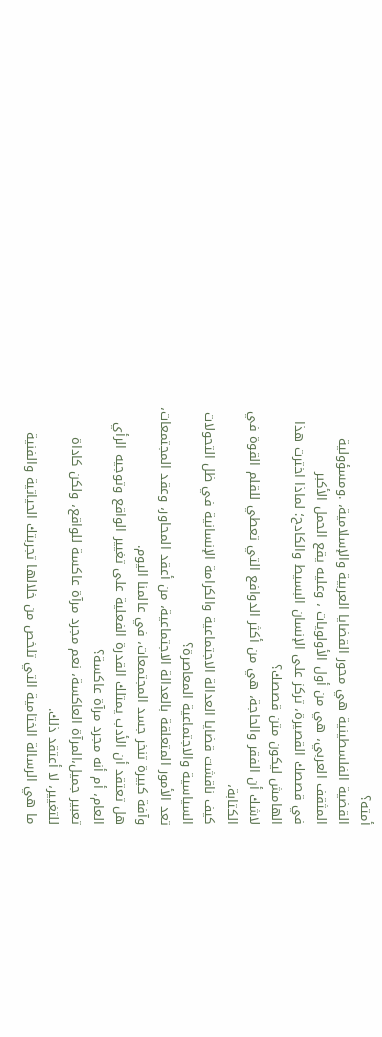أمته؟
القضية الفلسطينية هي محور القضايا العربية والإسلامية، .ومسؤولية المثقف العربي، هي من أول الأولويات ، وعليه يقع الحمل الأكبر
في قصصك القصيرة، تركز على الإنسان البسيط والكادح؛ لماذا اخترت هذا الهامش ليكون متن قصصك؟
لاشك أن الفقر والحاجة، هي من أكثر الدوافع التي تعطي للقلم القوة في الكتابة،
كيف ناقشت قضايا العدالة الاجتماعية والكرامة الإنسانية في ظل التحولات السياسية والاجتماعية المعاصرة؟
تعد الأمور المتعلقة بالعدالة الاجتماعية، من أعقد المحاور، وعقد المجتمعات، وآفة كبيرة تنخر جسد المجتمعات، في عالمنا اليوم.
هل تعتقد أن الأدب يمتلك القدرة الفعلية على تغيير الواقع وتوجيه الرأي العام، أم أنه مجرد مرآة عاكسة؟
تعبير جميل،المرآة العاكسة، نعم مجرد مرآة عاكسة للواقع، ولكن كاداة للتغيير، لا أعتقد ذلك.
ما هي الرسالة الختامية التي تلخص من خلالها تجربتك الحياتية والفنية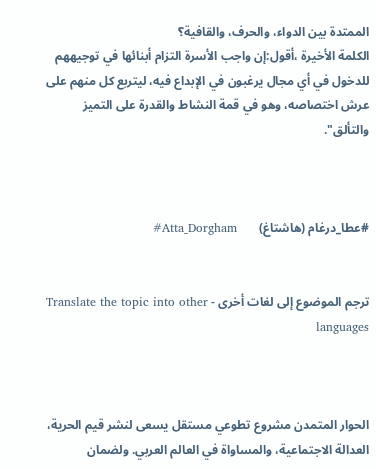الممتدة بين الدواء، والحرف، والقافية؟
الكلمة الأخيرة ،أقول:إن واجب الأسرة التزام أبنائها في توجيههم للدخول في أي مجال يرغبون في الإبداع فيه، ليتربع كل منهم على عرش اختصاصه، وهو في قمة النشاط والقدرة على التميز والتألق".



#عطا_درغام (هاشتاغ)       Atta_Dorgham#


ترجم الموضوع إلى لغات أخرى - Translate the topic into other languages



الحوار المتمدن مشروع تطوعي مستقل يسعى لنشر قيم الحرية، العدالة الاجتماعية، والمساواة في العالم العربي. ولضمان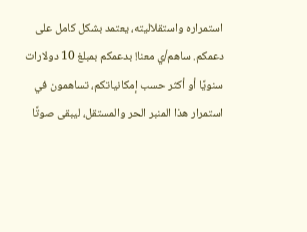استمراره واستقلاليته، يعتمد بشكل كامل على دعمكم. ساهم/ي معنا! بدعمكم بمبلغ 10 دولارات سنويًا أو أكثر حسب إمكانياتكم، تساهمون في استمرار هذا المنبر الحر والمستقل، ليبقى صوتًا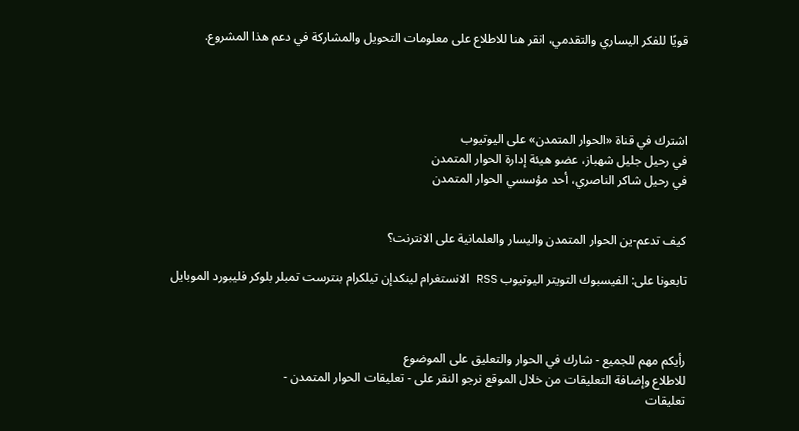قويًا للفكر اليساري والتقدمي، انقر هنا للاطلاع على معلومات التحويل والمشاركة في دعم هذا المشروع.




اشترك في قناة «الحوار المتمدن» على اليوتيوب
في رحيل جليل شهباز، عضو هيئة إدارة الحوار المتمدن
في رحيل شاكر الناصري، أحد مؤسسي الحوار المتمدن


كيف تدعم-ين الحوار المتمدن واليسار والعلمانية على الانترنت؟

تابعونا على: الفيسبوك التويتر اليوتيوب RSS الانستغرام لينكدإن تيلكرام بنترست تمبلر بلوكر فليبورد الموبايل



رأيكم مهم للجميع - شارك في الحوار والتعليق على الموضوع
للاطلاع وإضافة التعليقات من خلال الموقع نرجو النقر على - تعليقات الحوار المتمدن -
تعليقات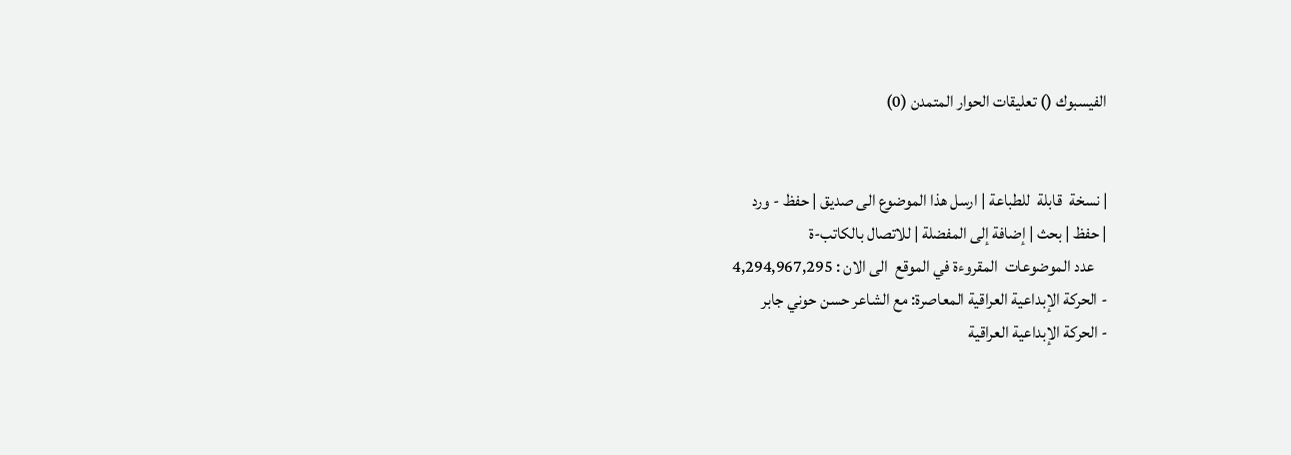الفيسبوك () تعليقات الحوار المتمدن (0)


| نسخة  قابلة  للطباعة | ارسل هذا الموضوع الى صديق | حفظ - ورد
| حفظ | بحث | إضافة إلى المفضلة | للاتصال بالكاتب-ة
    عدد الموضوعات  المقروءة في الموقع  الى الان : 4,294,967,295
- الحركة الإبداعية العراقية المعاصرة: مع الشاعر حسن حوني جابر
- الحركة الإبداعية العراقية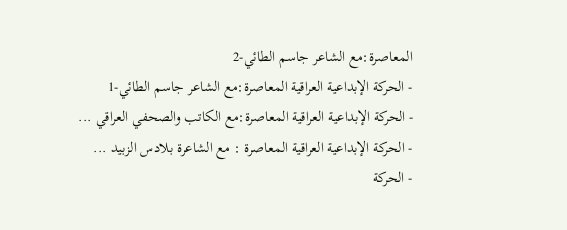المعاصرة:مع الشاعر جاسم الطائي-2
- الحركة الإبداعية العراقية المعاصرة:مع الشاعر جاسم الطائي-1
- الحركة الإبداعية العراقية المعاصرة:مع الكاتب والصحفي العراقي ...
- الحركة الإبداعية العراقية المعاصرة : مع الشاعرة بلادس الزبيد ...
- الحركة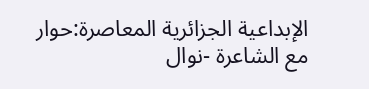الإبداعية الجزائرية المعاصرة:حوار مع الشاعرة -نوال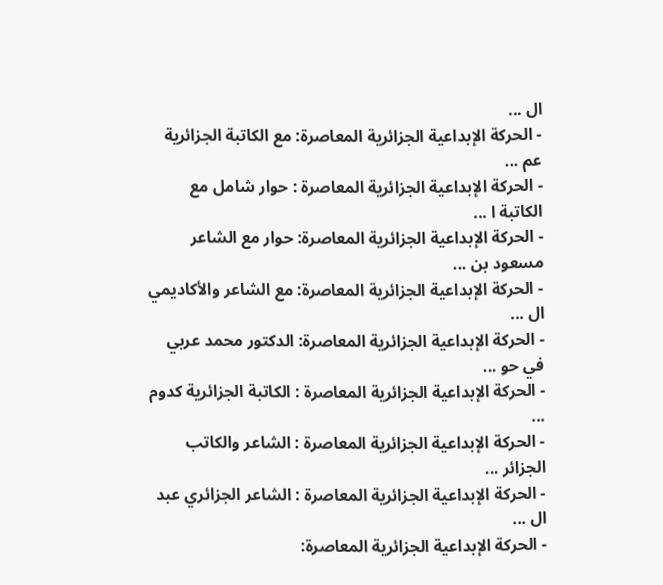ال ...
- الحركة الإبداعية الجزائرية المعاصرة: مع الكاتبة الجزائرية عم ...
- الحركة الإبداعية الجزائرية المعاصرة : حوار شامل مع الكاتبة ا ...
- الحركة الإبداعية الجزائرية المعاصرة: حوار مع الشاعر مسعود بن ...
- الحركة الإبداعية الجزائرية المعاصرة: مع الشاعر والأكاديمي ال ...
- الحركة الإبداعية الجزائرية المعاصرة: الدكتور محمد عربي في حو ...
- الحركة الإبداعية الجزائرية المعاصرة : الكاتبة الجزائرية كدوم ...
- الحركة الإبداعية الجزائرية المعاصرة : الشاعر والكاتب الجزائر ...
- الحركة الإبداعية الجزائرية المعاصرة : الشاعر الجزائري عبد ال ...
- الحركة الإبداعية الجزائرية المعاصرة: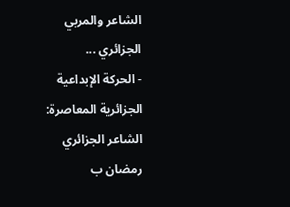الشاعر والمربي الجزائري ...
- الحركة الإبداعية الجزائرية المعاصرة: الشاعر الجزائري رمضان ب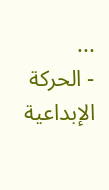...
- الحركة الإبداعية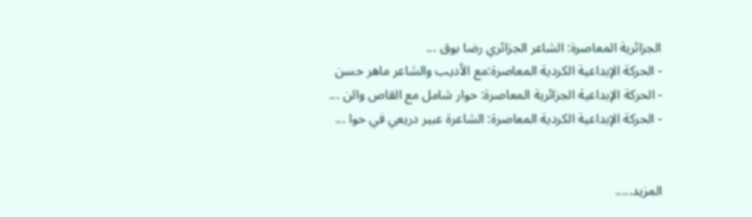الجزائرية المعاصرة: الشاعر الجزائري رضا بوق ...
- الحركة الإبداعية الكردية المعاصرة:مع الأديب والشاعر ماهر حسن
- الحركة الإبداعية الجزائرية المعاصرة: حوار شامل مع القاص والن ...
- الحركة الإبداعية الكردية المعاصرة: الشاعرة عبير دريعي في حوا ...


المزيد.....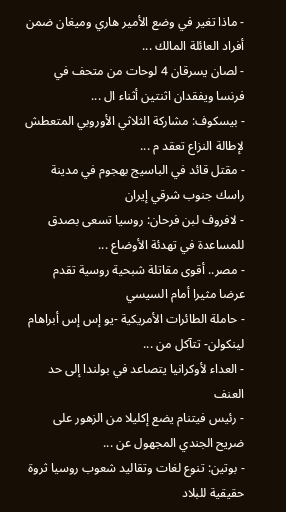- ماذا تغير في وضع الأمير هاري وميغان ضمن أفراد العائلة المالك ...
- لصان يسرقان 4 لوحات من متحف في فرنسا ويفقدان اثنتين أثناء ال ...
- بيسكوف: مشاركة الثلاثي الأوروبي المتعطش لإطالة النزاع تعقد م ...
- مقتل قائد في الباسيج بهجوم في مدينة راسك جنوب شرقي إيران
- لافروف لبن فرحان: روسيا تسعى بصدق للمساعدة في تهدئة الأوضاع ...
- مصر.. أقوى مقاتلة شبحية روسية تقدم عرضا مثيرا أمام السيسي
- حاملة الطائرات الأمريكية -يو إس إس أبراهام لينكولن- تتآكل من ...
- العداء لأوكرانيا يتصاعد في بولندا إلى حد العنف
- رئيس فيتنام يضع إكليلا من الزهور على ضريح الجندي المجهول عن ...
- بوتين: تنوع لغات وتقاليد شعوب روسيا ثروة حقيقية للبلاد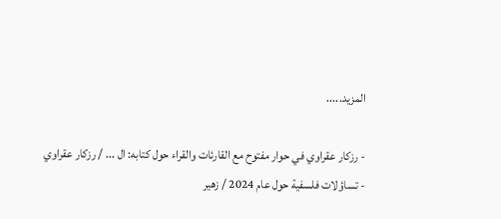المزيد.....

- رزكار عقراوي في حوار مفتوح مع القارئات والقراء حول كتابه: ال ... / رزكار عقراوي
- تساؤلات فلسفية حول عام 2024 / زهير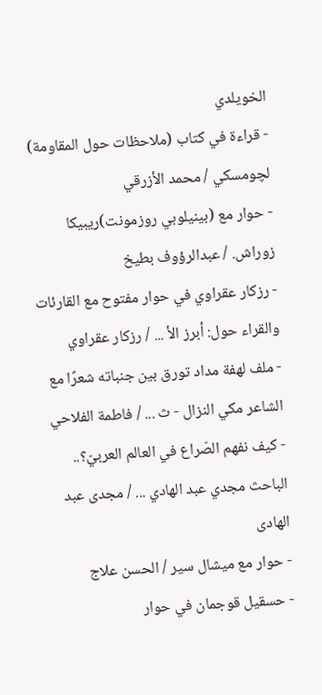الخويلدي
- قراءة في كتاب (ملاحظات حول المقاومة) لچومسكي / محمد الأزرقي
- حوار مع (بينيلوبي روزمونت)ريبيكا زوراش. / عبدالرؤوف بطيخ
- رزكار عقراوي في حوار مفتوح مع القارئات والقراء حول: أبرز الأ ... / رزكار عقراوي
- ملف لهفة مداد تورق بين جنباته شعرًا مع الشاعر مكي النزال - ث ... / فاطمة الفلاحي
- كيف نفهم الصّراع في العالم العربيّ؟.. الباحث مجدي عبد الهادي ... / مجدى عبد الهادى
- حوار مع ميشال سير / الحسن علاج
- حسقيل قوجمان في حوار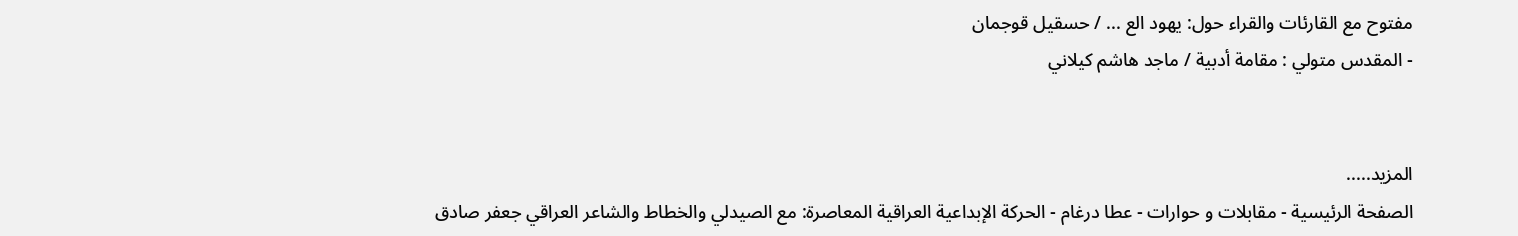مفتوح مع القارئات والقراء حول: يهود الع ... / حسقيل قوجمان
- المقدس متولي : مقامة أدبية / ماجد هاشم كيلاني


المزيد.....
الصفحة الرئيسية - مقابلات و حوارات - عطا درغام - الحركة الإبداعية العراقية المعاصرة: مع الصيدلي والخطاط والشاعر العراقي جعفر صادق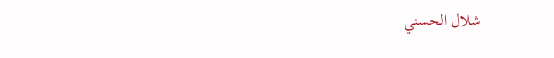شلال الحسني